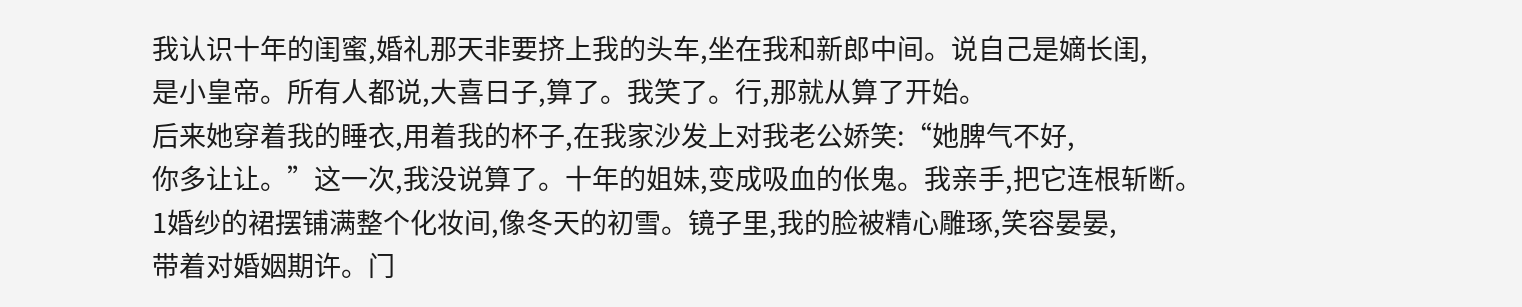我认识十年的闺蜜,婚礼那天非要挤上我的头车,坐在我和新郎中间。说自己是嫡长闺,
是小皇帝。所有人都说,大喜日子,算了。我笑了。行,那就从算了开始。
后来她穿着我的睡衣,用着我的杯子,在我家沙发上对我老公娇笑:“她脾气不好,
你多让让。”这一次,我没说算了。十年的姐妹,变成吸血的伥鬼。我亲手,把它连根斩断。
1婚纱的裙摆铺满整个化妆间,像冬天的初雪。镜子里,我的脸被精心雕琢,笑容晏晏,
带着对婚姻期许。门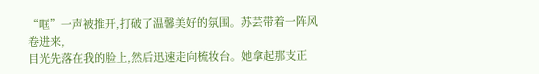“哐”一声被推开,打破了温馨美好的氛围。苏芸带着一阵风卷进来,
目光先落在我的脸上,然后迅速走向梳妆台。她拿起那支正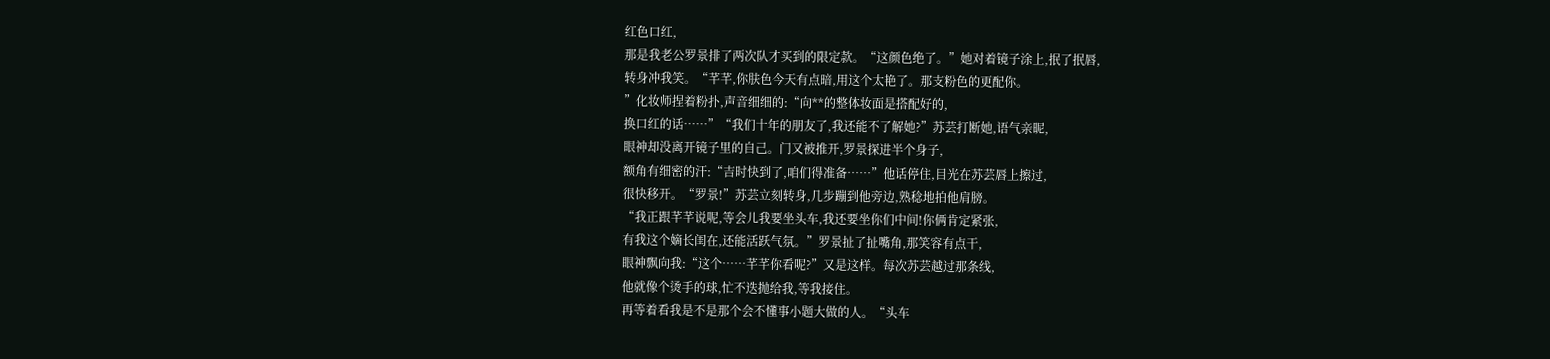红色口红,
那是我老公罗景排了两次队才买到的限定款。“这颜色绝了。”她对着镜子涂上,抿了抿唇,
转身冲我笑。“芊芊,你肤色今天有点暗,用这个太艳了。那支粉色的更配你。
”化妆师捏着粉扑,声音细细的:“向**的整体妆面是搭配好的,
换口红的话……”“我们十年的朋友了,我还能不了解她?”苏芸打断她,语气亲昵,
眼神却没离开镜子里的自己。门又被推开,罗景探进半个身子,
额角有细密的汗:“吉时快到了,咱们得准备……”他话停住,目光在苏芸唇上擦过,
很快移开。“罗景!”苏芸立刻转身,几步蹦到他旁边,熟稔地拍他肩膀。
“我正跟芊芊说呢,等会儿我要坐头车,我还要坐你们中间!你俩肯定紧张,
有我这个嫡长闺在,还能活跃气氛。”罗景扯了扯嘴角,那笑容有点干,
眼神飘向我:“这个……芊芊你看呢?”又是这样。每次苏芸越过那条线,
他就像个烫手的球,忙不迭抛给我,等我接住。
再等着看我是不是那个会不懂事小题大做的人。“头车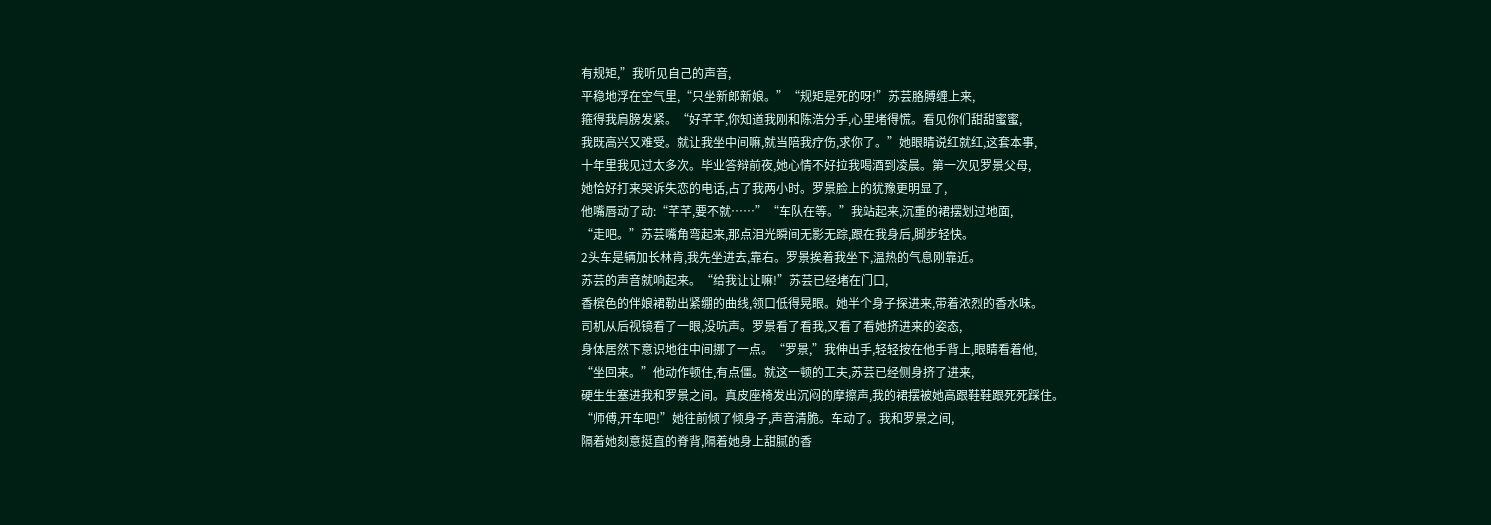有规矩,”我听见自己的声音,
平稳地浮在空气里,“只坐新郎新娘。”“规矩是死的呀!”苏芸胳膊缠上来,
箍得我肩膀发紧。“好芊芊,你知道我刚和陈浩分手,心里堵得慌。看见你们甜甜蜜蜜,
我既高兴又难受。就让我坐中间嘛,就当陪我疗伤,求你了。”她眼睛说红就红,这套本事,
十年里我见过太多次。毕业答辩前夜,她心情不好拉我喝酒到凌晨。第一次见罗景父母,
她恰好打来哭诉失恋的电话,占了我两小时。罗景脸上的犹豫更明显了,
他嘴唇动了动:“芊芊,要不就……”“车队在等。”我站起来,沉重的裙摆划过地面,
“走吧。”苏芸嘴角弯起来,那点泪光瞬间无影无踪,跟在我身后,脚步轻快。
2头车是辆加长林肯,我先坐进去,靠右。罗景挨着我坐下,温热的气息刚靠近。
苏芸的声音就响起来。“给我让让嘛!”苏芸已经堵在门口,
香槟色的伴娘裙勒出紧绷的曲线,领口低得晃眼。她半个身子探进来,带着浓烈的香水味。
司机从后视镜看了一眼,没吭声。罗景看了看我,又看了看她挤进来的姿态,
身体居然下意识地往中间挪了一点。“罗景,”我伸出手,轻轻按在他手背上,眼睛看着他,
“坐回来。”他动作顿住,有点僵。就这一顿的工夫,苏芸已经侧身挤了进来,
硬生生塞进我和罗景之间。真皮座椅发出沉闷的摩擦声,我的裙摆被她高跟鞋鞋跟死死踩住。
“师傅,开车吧!”她往前倾了倾身子,声音清脆。车动了。我和罗景之间,
隔着她刻意挺直的脊背,隔着她身上甜腻的香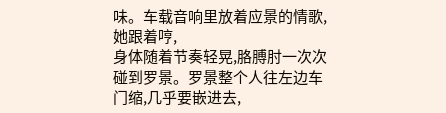味。车载音响里放着应景的情歌,她跟着哼,
身体随着节奏轻晃,胳膊肘一次次碰到罗景。罗景整个人往左边车门缩,几乎要嵌进去,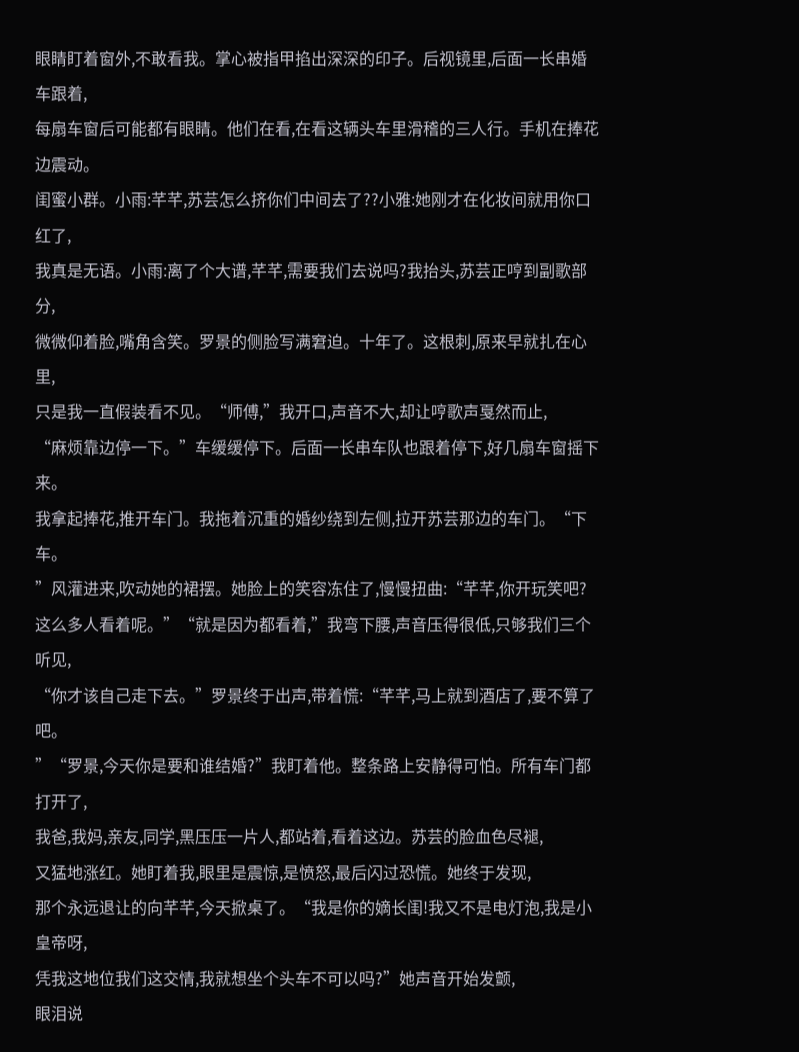眼睛盯着窗外,不敢看我。掌心被指甲掐出深深的印子。后视镜里,后面一长串婚车跟着,
每扇车窗后可能都有眼睛。他们在看,在看这辆头车里滑稽的三人行。手机在捧花边震动。
闺蜜小群。小雨:芊芊,苏芸怎么挤你们中间去了??小雅:她刚才在化妆间就用你口红了,
我真是无语。小雨:离了个大谱,芊芊,需要我们去说吗?我抬头,苏芸正哼到副歌部分,
微微仰着脸,嘴角含笑。罗景的侧脸写满窘迫。十年了。这根刺,原来早就扎在心里,
只是我一直假装看不见。“师傅,”我开口,声音不大,却让哼歌声戛然而止,
“麻烦靠边停一下。”车缓缓停下。后面一长串车队也跟着停下,好几扇车窗摇下来。
我拿起捧花,推开车门。我拖着沉重的婚纱绕到左侧,拉开苏芸那边的车门。“下车。
”风灌进来,吹动她的裙摆。她脸上的笑容冻住了,慢慢扭曲:“芊芊,你开玩笑吧?
这么多人看着呢。”“就是因为都看着,”我弯下腰,声音压得很低,只够我们三个听见,
“你才该自己走下去。”罗景终于出声,带着慌:“芊芊,马上就到酒店了,要不算了吧。
”“罗景,今天你是要和谁结婚?”我盯着他。整条路上安静得可怕。所有车门都打开了,
我爸,我妈,亲友,同学,黑压压一片人,都站着,看着这边。苏芸的脸血色尽褪,
又猛地涨红。她盯着我,眼里是震惊,是愤怒,最后闪过恐慌。她终于发现,
那个永远退让的向芊芊,今天掀桌了。“我是你的嫡长闺!我又不是电灯泡,我是小皇帝呀,
凭我这地位我们这交情,我就想坐个头车不可以吗?”她声音开始发颤,
眼泪说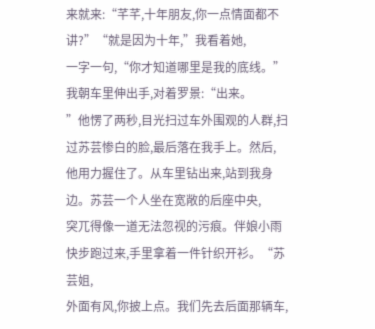来就来:“芊芊,十年朋友,你一点情面都不讲?”“就是因为十年,”我看着她,
一字一句,“你才知道哪里是我的底线。”我朝车里伸出手,对着罗景:“出来。
”他愣了两秒,目光扫过车外围观的人群,扫过苏芸惨白的脸,最后落在我手上。然后,
他用力握住了。从车里钻出来,站到我身边。苏芸一个人坐在宽敞的后座中央,
突兀得像一道无法忽视的污痕。伴娘小雨快步跑过来,手里拿着一件针织开衫。“苏芸姐,
外面有风,你披上点。我们先去后面那辆车,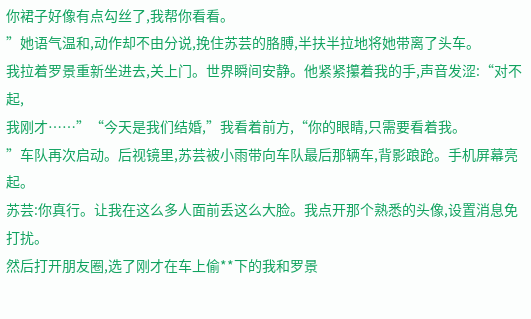你裙子好像有点勾丝了,我帮你看看。
”她语气温和,动作却不由分说,挽住苏芸的胳膊,半扶半拉地将她带离了头车。
我拉着罗景重新坐进去,关上门。世界瞬间安静。他紧紧攥着我的手,声音发涩:“对不起,
我刚才……”“今天是我们结婚,”我看着前方,“你的眼睛,只需要看着我。
”车队再次启动。后视镜里,苏芸被小雨带向车队最后那辆车,背影踉跄。手机屏幕亮起。
苏芸:你真行。让我在这么多人面前丢这么大脸。我点开那个熟悉的头像,设置消息免打扰。
然后打开朋友圈,选了刚才在车上偷**下的我和罗景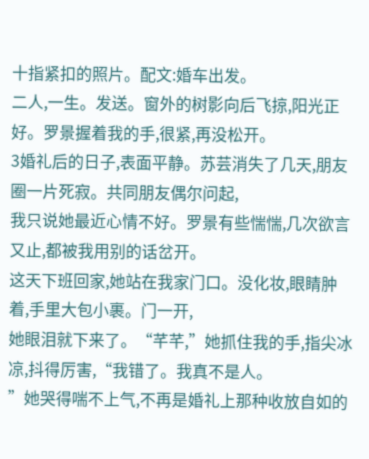十指紧扣的照片。配文:婚车出发。
二人,一生。发送。窗外的树影向后飞掠,阳光正好。罗景握着我的手,很紧,再没松开。
3婚礼后的日子,表面平静。苏芸消失了几天,朋友圈一片死寂。共同朋友偶尔问起,
我只说她最近心情不好。罗景有些惴惴,几次欲言又止,都被我用别的话岔开。
这天下班回家,她站在我家门口。没化妆,眼睛肿着,手里大包小裹。门一开,
她眼泪就下来了。“芊芊,”她抓住我的手,指尖冰凉,抖得厉害,“我错了。我真不是人。
”她哭得喘不上气,不再是婚礼上那种收放自如的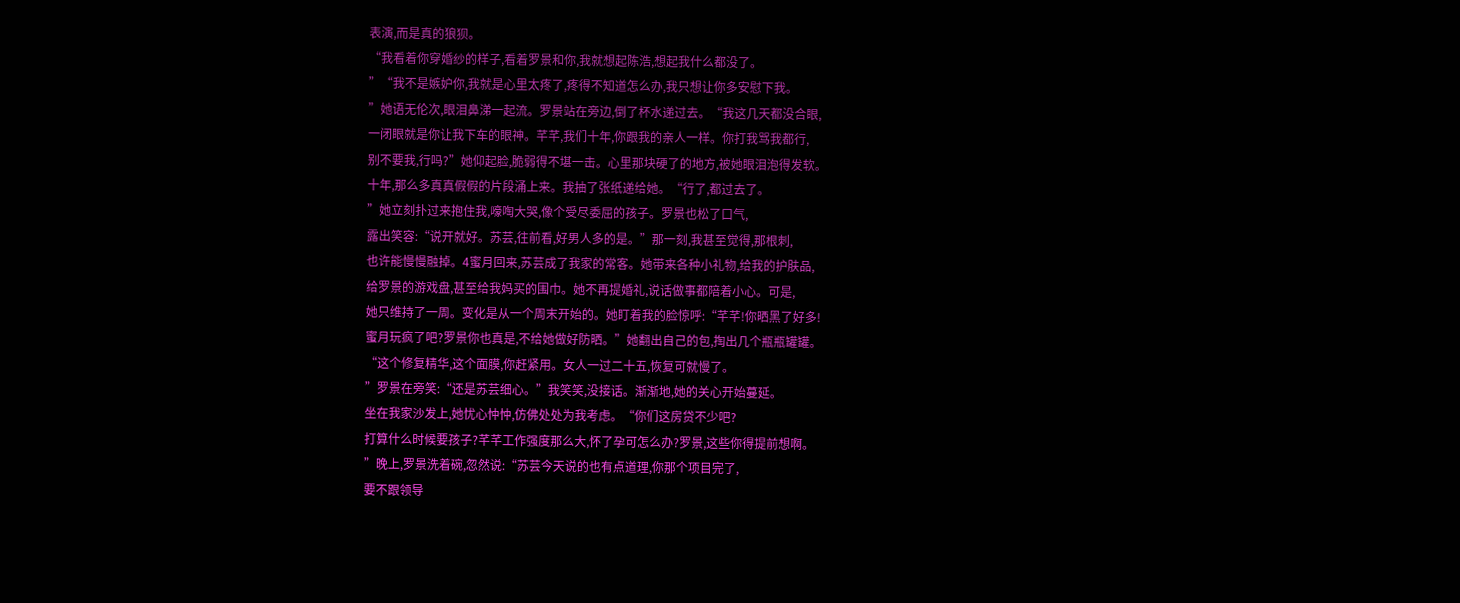表演,而是真的狼狈。
“我看着你穿婚纱的样子,看着罗景和你,我就想起陈浩,想起我什么都没了。
”“我不是嫉妒你,我就是心里太疼了,疼得不知道怎么办,我只想让你多安慰下我。
”她语无伦次,眼泪鼻涕一起流。罗景站在旁边,倒了杯水递过去。“我这几天都没合眼,
一闭眼就是你让我下车的眼神。芊芊,我们十年,你跟我的亲人一样。你打我骂我都行,
别不要我,行吗?”她仰起脸,脆弱得不堪一击。心里那块硬了的地方,被她眼泪泡得发软。
十年,那么多真真假假的片段涌上来。我抽了张纸递给她。“行了,都过去了。
”她立刻扑过来抱住我,嚎啕大哭,像个受尽委屈的孩子。罗景也松了口气,
露出笑容:“说开就好。苏芸,往前看,好男人多的是。”那一刻,我甚至觉得,那根刺,
也许能慢慢融掉。4蜜月回来,苏芸成了我家的常客。她带来各种小礼物,给我的护肤品,
给罗景的游戏盘,甚至给我妈买的围巾。她不再提婚礼,说话做事都陪着小心。可是,
她只维持了一周。变化是从一个周末开始的。她盯着我的脸惊呼:“芊芊!你晒黑了好多!
蜜月玩疯了吧?罗景你也真是,不给她做好防晒。”她翻出自己的包,掏出几个瓶瓶罐罐。
“这个修复精华,这个面膜,你赶紧用。女人一过二十五,恢复可就慢了。
”罗景在旁笑:“还是苏芸细心。”我笑笑,没接话。渐渐地,她的关心开始蔓延。
坐在我家沙发上,她忧心忡忡,仿佛处处为我考虑。“你们这房贷不少吧?
打算什么时候要孩子?芊芊工作强度那么大,怀了孕可怎么办?罗景,这些你得提前想啊。
”晚上,罗景洗着碗,忽然说:“苏芸今天说的也有点道理,你那个项目完了,
要不跟领导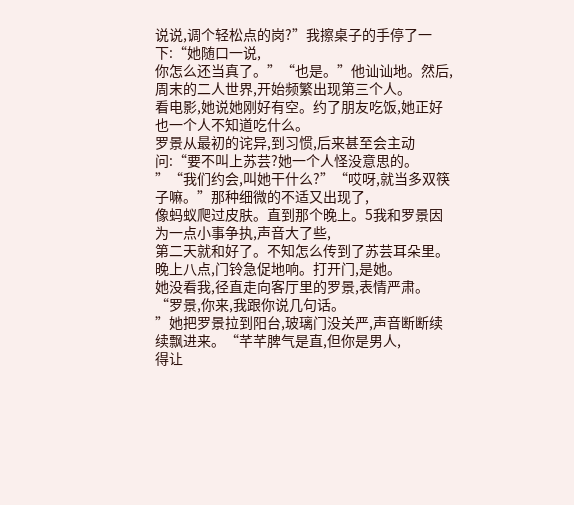说说,调个轻松点的岗?”我擦桌子的手停了一下:“她随口一说,
你怎么还当真了。”“也是。”他讪讪地。然后,周末的二人世界,开始频繁出现第三个人。
看电影,她说她刚好有空。约了朋友吃饭,她正好也一个人不知道吃什么。
罗景从最初的诧异,到习惯,后来甚至会主动问:“要不叫上苏芸?她一个人怪没意思的。
”“我们约会,叫她干什么?”“哎呀,就当多双筷子嘛。”那种细微的不适又出现了,
像蚂蚁爬过皮肤。直到那个晚上。5我和罗景因为一点小事争执,声音大了些,
第二天就和好了。不知怎么传到了苏芸耳朵里。晚上八点,门铃急促地响。打开门,是她。
她没看我,径直走向客厅里的罗景,表情严肃。“罗景,你来,我跟你说几句话。
”她把罗景拉到阳台,玻璃门没关严,声音断断续续飘进来。“芊芊脾气是直,但你是男人,
得让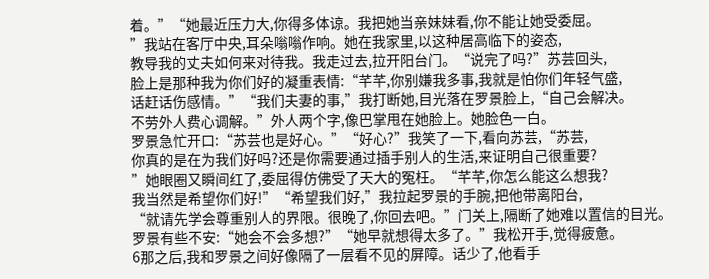着。”“她最近压力大,你得多体谅。我把她当亲妹妹看,你不能让她受委屈。
”我站在客厅中央,耳朵嗡嗡作响。她在我家里,以这种居高临下的姿态,
教导我的丈夫如何来对待我。我走过去,拉开阳台门。“说完了吗?”苏芸回头,
脸上是那种我为你们好的凝重表情:“芊芊,你别嫌我多事,我就是怕你们年轻气盛,
话赶话伤感情。”“我们夫妻的事,”我打断她,目光落在罗景脸上,“自己会解决。
不劳外人费心调解。”外人两个字,像巴掌甩在她脸上。她脸色一白。
罗景急忙开口:“苏芸也是好心。”“好心?”我笑了一下,看向苏芸,“苏芸,
你真的是在为我们好吗?还是你需要通过插手别人的生活,来证明自己很重要?
”她眼圈又瞬间红了,委屈得仿佛受了天大的冤枉。“芊芊,你怎么能这么想我?
我当然是希望你们好!”“希望我们好,”我拉起罗景的手腕,把他带离阳台,
“就请先学会尊重别人的界限。很晚了,你回去吧。”门关上,隔断了她难以置信的目光。
罗景有些不安:“她会不会多想?”“她早就想得太多了。”我松开手,觉得疲惫。
6那之后,我和罗景之间好像隔了一层看不见的屏障。话少了,他看手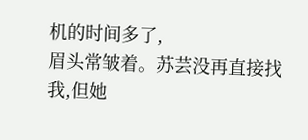机的时间多了,
眉头常皱着。苏芸没再直接找我,但她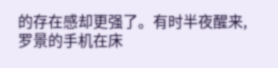的存在感却更强了。有时半夜醒来,
罗景的手机在床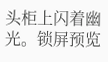头柜上闪着幽光。锁屏预览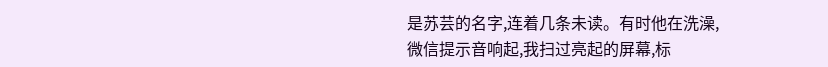是苏芸的名字,连着几条未读。有时他在洗澡,
微信提示音响起,我扫过亮起的屏幕,标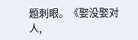题刺眼。《娶没娶对人,